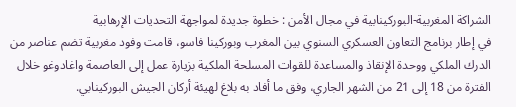الشراكة المغربية-البوركينابية في مجال الأمن : خطوة جديدة لمواجهة التحديات الإرهابية
في إطار برنامج التعاون العسكري السنوي بين المغرب وبوركينا فاسو، قامت وفود مغربية تضم عناصر من الدرك الملكي ووحدة الإنقاذ والمساعدة للقوات المسلحة الملكية بزيارة عمل إلى العاصمة واغادوغو خلال الفترة من 18 إلى 21 من الشهر الجاري، وفق ما أفاد به بلاغ لهيئة أركان الجيش البوركينابي.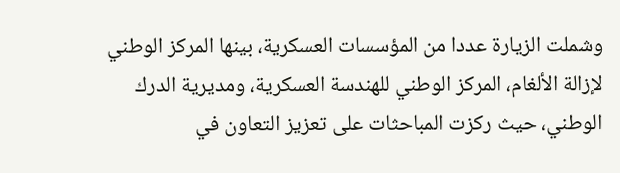وشملت الزيارة عددا من المؤسسات العسكرية، بينها المركز الوطني لإزالة الألغام، المركز الوطني للهندسة العسكرية، ومديرية الدرك الوطني، حيث ركزت المباحثات على تعزيز التعاون في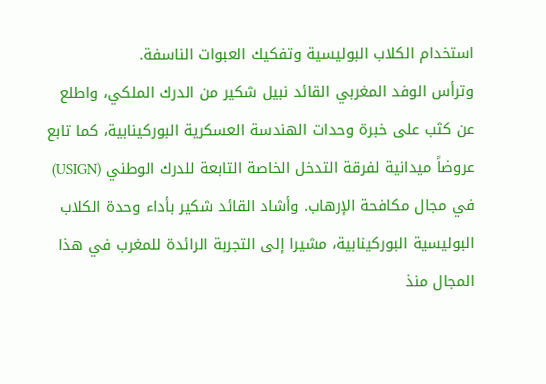استخدام الكلاب البوليسية وتفكيك العبوات الناسفة.
وترأس الوفد المغربي القائد نبيل شكير من الدرك الملكي، واطلع عن كثب على خبرة وحدات الهندسة العسكرية البوركينابية، كما تابع عروضاً ميدانية لفرقة التدخل الخاصة التابعة للدرك الوطني (USIGN) في مجال مكافحة الإرهاب. وأشاد القائد شكير بأداء وحدة الكلاب البوليسية البوركينابية، مشيرا إلى التجربة الرائدة للمغرب في هذا المجال منذ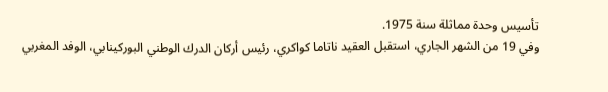تأسيس وحدة مماثلة سنة 1975.
وفي 19 من الشهر الجاري، استقبل العقيد ناتاما كواكري، رئيس أركان الدرك الوطني البوركينابي، الوفد المغربي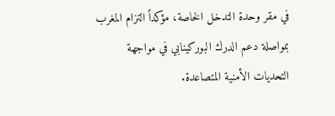في مقر وحدة التدخل الخاصة، مؤكداً التزام المغرب بمواصلة دعم الدرك البوركينابي في مواجهة التحديات الأمنية المتصاعدة.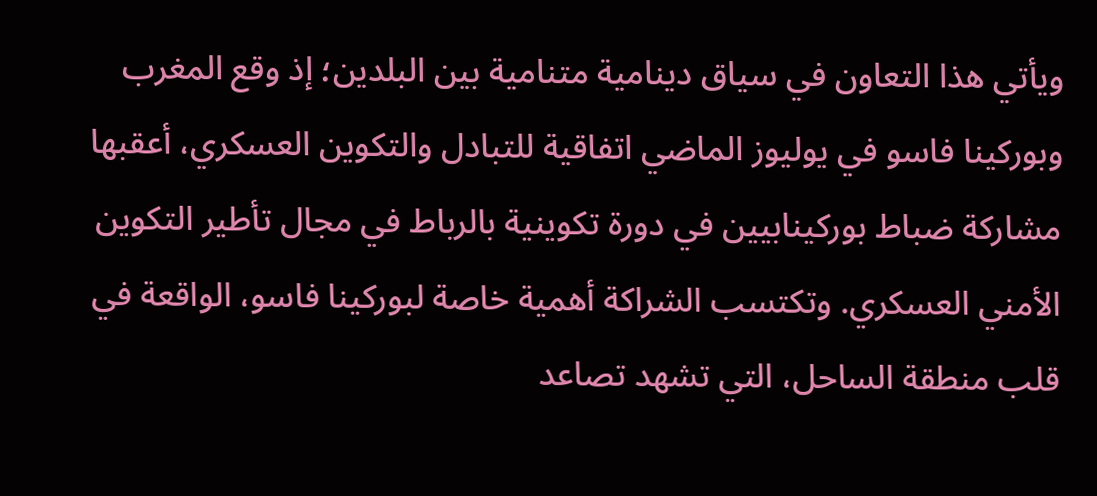ويأتي هذا التعاون في سياق دينامية متنامية بين البلدين؛ إذ وقع المغرب وبوركينا فاسو في يوليوز الماضي اتفاقية للتبادل والتكوين العسكري، أعقبها مشاركة ضباط بوركينابيين في دورة تكوينية بالرباط في مجال تأطير التكوين الأمني العسكري. وتكتسب الشراكة أهمية خاصة لبوركينا فاسو، الواقعة في قلب منطقة الساحل، التي تشهد تصاعد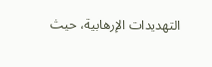التهديدات الإرهابية، حيث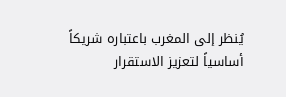يُنظر إلى المغرب باعتباره شريكاً أساسياً لتعزيز الاستقرار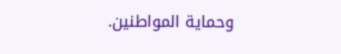وحماية المواطنين.